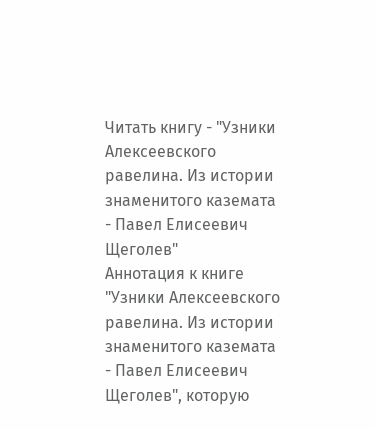Читать книгу - "Узники Алексеевского равелина. Из истории знаменитого каземата - Павел Елисеевич Щеголев"
Аннотация к книге "Узники Алексеевского равелина. Из истории знаменитого каземата - Павел Елисеевич Щеголев", которую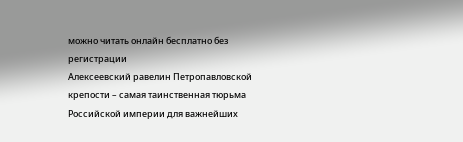можно читать онлайн бесплатно без регистрации
Алексеевский равелин Петропавловской крепости – самая таинственная тюрьма Российской империи для важнейших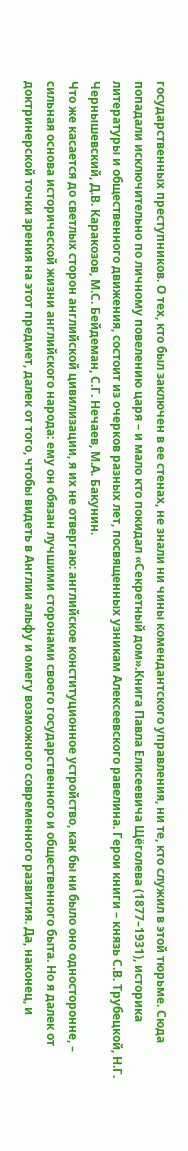государственных преступников. О тех, кто был заключен в ее стенах, не знали ни чины комендантского управления, ни те, кто служил в этой тюрьме. Сюда попадали исключительно по личному повелению царя – и мало кто покидал «Секретный дом».Книга Павла Елисеевича Щёголева (1877–1931), историка литературы и общественного движения, состоит из очерков разных лет, посвященных узникам Алексеевского равелина. Герои книги – князь С.В. Трубецкой, Н.Г. Чернышевский, Д.В. Каракозов, М.С. Бейдеман, С.Г. Нечаев, М.А. Бакунин.
Что же касается до светлых сторон английской цивилизации, я их не отвергаю: английское конституционное устройство, как бы ни было оно односторонне, – сильная основа исторической жизни английского народа: ему он обязан лучшими сторонами своего государственного и общественного быта. Но я далек от доктринерской точки зрения на этот предмет, далек от того, чтобы видеть в Англии альфу и омегу возможного современного развития. Да, наконец, и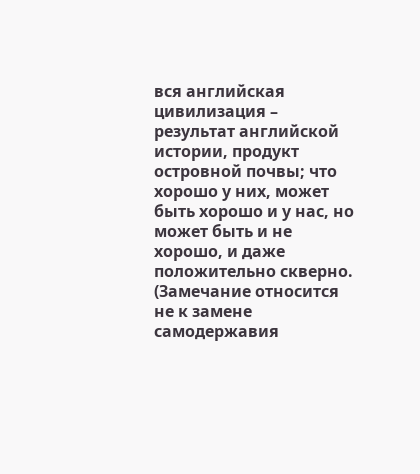вся английская цивилизация – результат английской истории, продукт островной почвы; что хорошо у них, может быть хорошо и у нас, но может быть и не хорошо, и даже положительно скверно. (Замечание относится не к замене самодержавия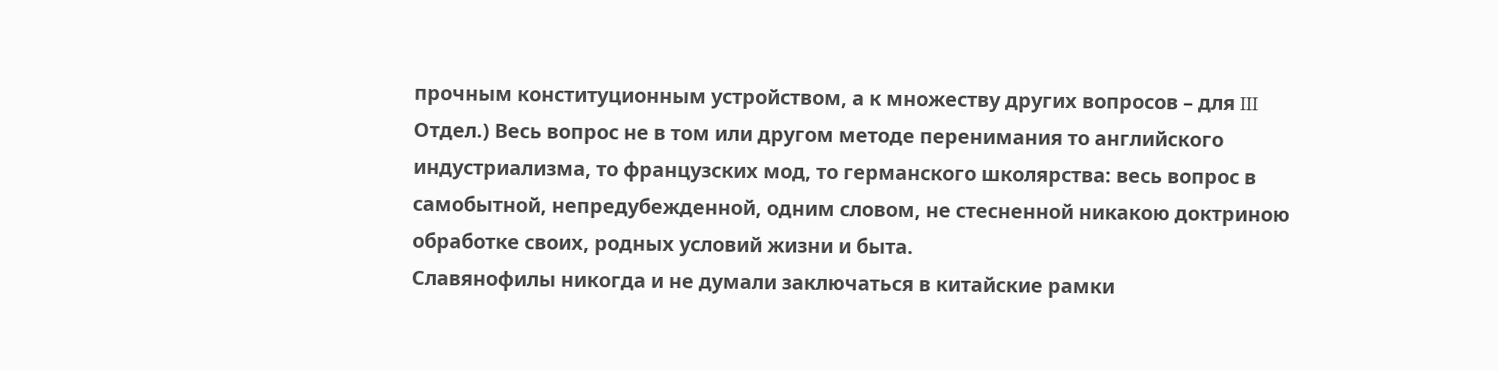прочным конституционным устройством, а к множеству других вопросов – для III Отдел.) Весь вопрос не в том или другом методе перенимания то английского индустриализма, то французских мод, то германского школярства: весь вопрос в самобытной, непредубежденной, одним словом, не стесненной никакою доктриною обработке своих, родных условий жизни и быта.
Славянофилы никогда и не думали заключаться в китайские рамки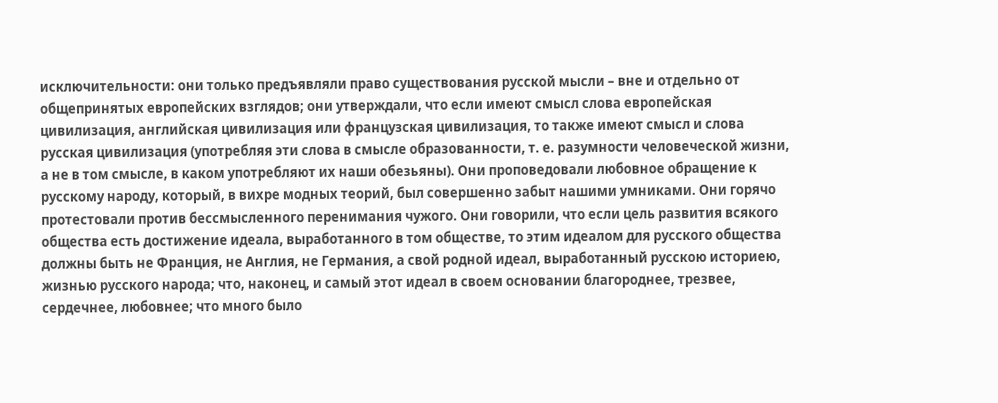исключительности: они только предъявляли право существования русской мысли – вне и отдельно от общепринятых европейских взглядов; они утверждали, что если имеют смысл слова европейская цивилизация, английская цивилизация или французская цивилизация, то также имеют смысл и слова русская цивилизация (употребляя эти слова в смысле образованности, т. е. разумности человеческой жизни, а не в том смысле, в каком употребляют их наши обезьяны). Они проповедовали любовное обращение к русскому народу, который, в вихре модных теорий, был совершенно забыт нашими умниками. Они горячо протестовали против бессмысленного перенимания чужого. Они говорили, что если цель развития всякого общества есть достижение идеала, выработанного в том обществе, то этим идеалом для русского общества должны быть не Франция, не Англия, не Германия, а свой родной идеал, выработанный русскою историею, жизнью русского народа; что, наконец, и самый этот идеал в своем основании благороднее, трезвее, сердечнее, любовнее; что много было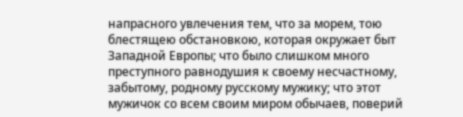напрасного увлечения тем, что за морем, тою блестящею обстановкою, которая окружает быт Западной Европы; что было слишком много преступного равнодушия к своему несчастному, забытому, родному русскому мужику; что этот мужичок со всем своим миром обычаев, поверий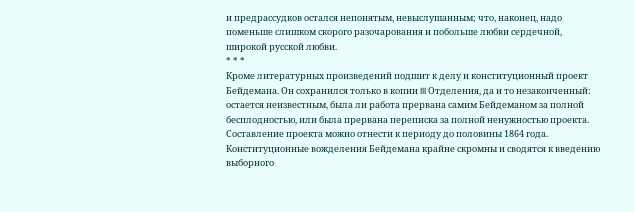и предрассудков остался непонятым, невыслушанным; что, наконец, надо поменьше слишком скорого разочарования и побольше любви сердечной, широкой русской любви.
* * *
Кроме литературных произведений подшит к делу и конституционный проект Бейдемана. Он сохранился только в копии III Отделения, да и то незаконченный: остается неизвестным, была ли работа прервана самим Бейдеманом за полной бесплодностью, или была прервана переписка за полной ненужностью проекта. Составление проекта можно отнести к периоду до половины 1864 года. Конституционные вожделения Бейдемана крайне скромны и сводятся к введению выборного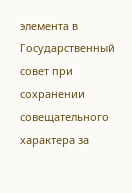элемента в Государственный совет при сохранении совещательного характера за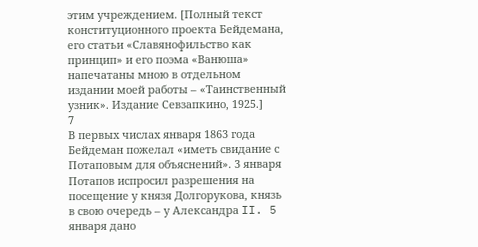этим учреждением. [Полный текст конституционного проекта Бейдемана, его статьи «Славянофильство как принцип» и его поэма «Ванюша» напечатаны мною в отдельном издании моей работы – «Таинственный узник». Издание Севзапкино, 1925.]
7
В первых числах января 1863 года Бейдеман пожелал «иметь свидание с Потаповым для объяснений». 3 января Потапов испросил разрешения на посещение у князя Долгорукова, князь в свою очередь – у Александра II. 5 января дано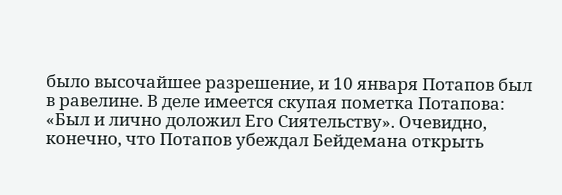было высочайшее разрешение, и 10 января Потапов был в равелине. В деле имеется скупая пометка Потапова: «Был и лично доложил Его Сиятельству». Очевидно, конечно, что Потапов убеждал Бейдемана открыть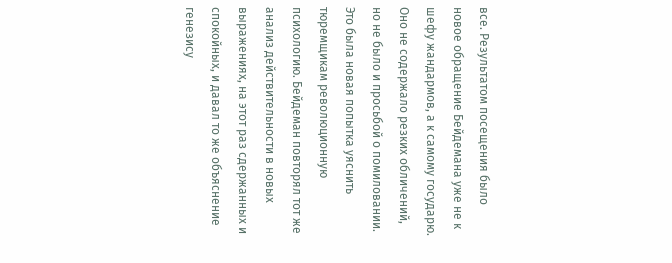все. Результатом посещения было новое обращение Бейдемана уже не к шефу жандармов, а к самому государю. Оно не содержало резких обличений, но не было и просьбой о помиловании. Это была новая попытка уяснить тюремщикам революционную психологию. Бейдеман повторял тот же анализ действительности в новых выражениях, на этот раз сдержанных и спокойных, и давал то же объяснение генезису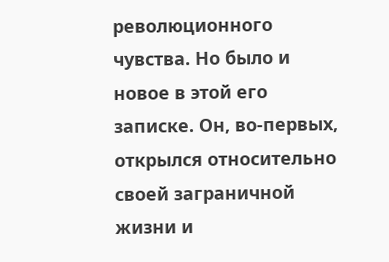революционного чувства. Но было и новое в этой его записке. Он, во-первых, открылся относительно своей заграничной жизни и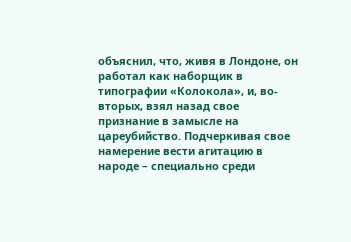объяснил, что, живя в Лондоне, он работал как наборщик в типографии «Колокола», и, во-вторых, взял назад свое признание в замысле на цареубийство. Подчеркивая свое намерение вести агитацию в народе – специально среди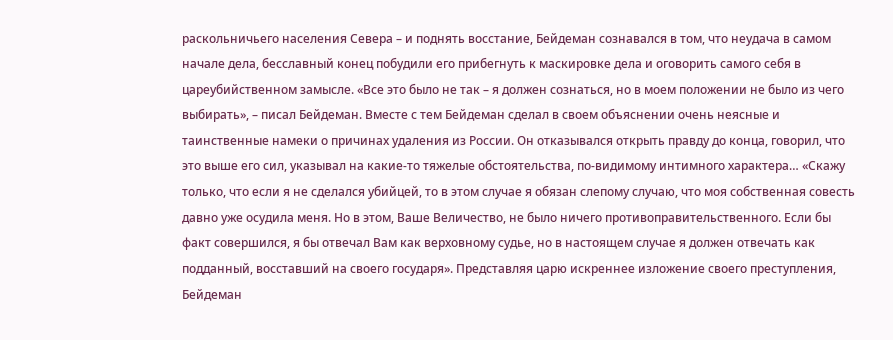раскольничьего населения Севера – и поднять восстание, Бейдеман сознавался в том, что неудача в самом начале дела, бесславный конец побудили его прибегнуть к маскировке дела и оговорить самого себя в цареубийственном замысле. «Все это было не так – я должен сознаться, но в моем положении не было из чего выбирать», – писал Бейдеман. Вместе с тем Бейдеман сделал в своем объяснении очень неясные и таинственные намеки о причинах удаления из России. Он отказывался открыть правду до конца, говорил, что это выше его сил, указывал на какие-то тяжелые обстоятельства, по-видимому интимного характера… «Скажу только, что если я не сделался убийцей, то в этом случае я обязан слепому случаю, что моя собственная совесть давно уже осудила меня. Но в этом, Ваше Величество, не было ничего противоправительственного. Если бы факт совершился, я бы отвечал Вам как верховному судье, но в настоящем случае я должен отвечать как подданный, восставший на своего государя». Представляя царю искреннее изложение своего преступления, Бейдеман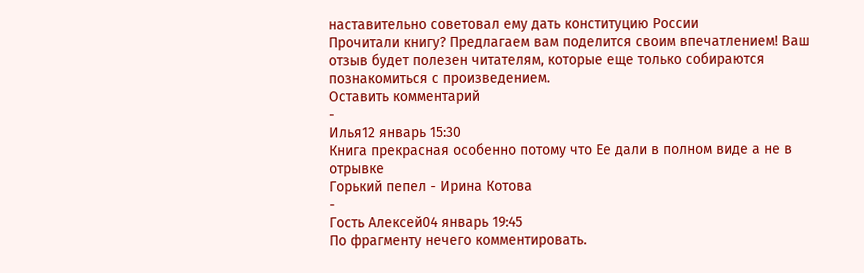наставительно советовал ему дать конституцию России
Прочитали книгу? Предлагаем вам поделится своим впечатлением! Ваш отзыв будет полезен читателям, которые еще только собираются познакомиться с произведением.
Оставить комментарий
-
Илья12 январь 15:30
Книга прекрасная особенно потому что Ее дали в полном виде а не в отрывке
Горький пепел - Ирина Котова
-
Гость Алексей04 январь 19:45
По фрагменту нечего комментировать.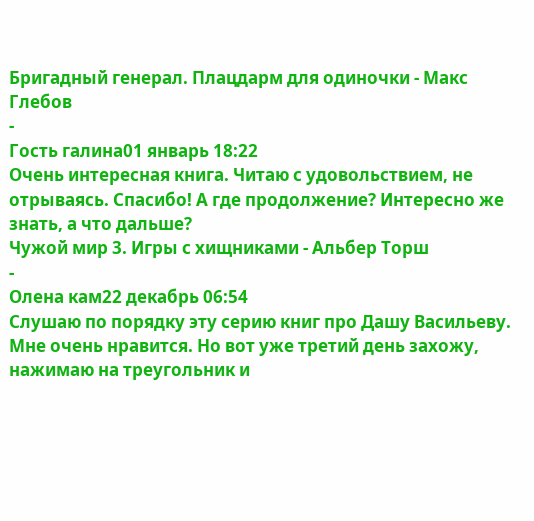Бригадный генерал. Плацдарм для одиночки - Макс Глебов
-
Гость галина01 январь 18:22
Очень интересная книга. Читаю с удовольствием, не отрываясь. Спасибо! А где продолжение? Интересно же знать, а что дальше?
Чужой мир 3. Игры с хищниками - Альбер Торш
-
Олена кам22 декабрь 06:54
Слушаю по порядку эту серию книг про Дашу Васильеву. Мне очень нравится. Но вот уже третий день захожу, нажимаю на треугольник и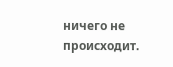ничего не происходит.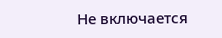Не включается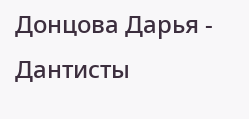Донцова Дарья - Дантисты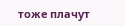тоже плачут